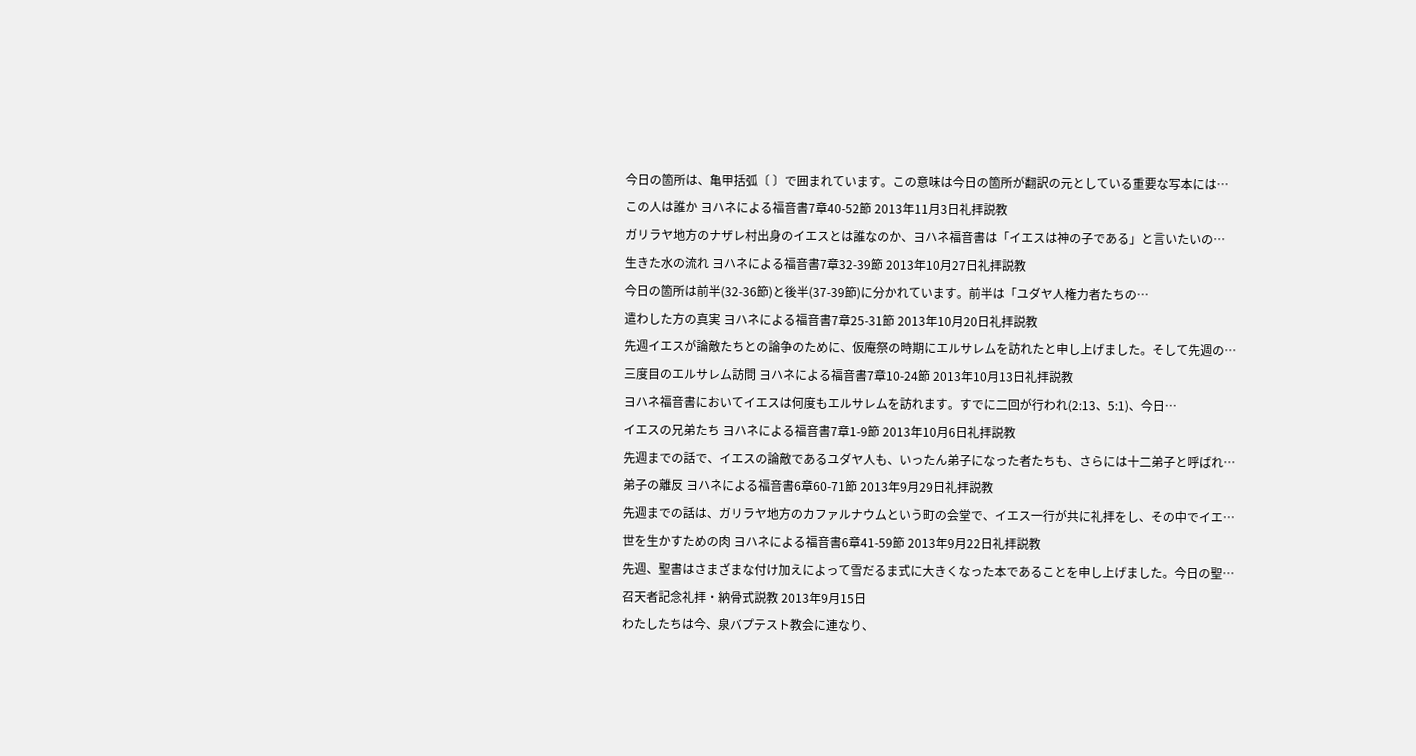今日の箇所は、亀甲括弧〔 〕で囲まれています。この意味は今日の箇所が翻訳の元としている重要な写本には…
この人は誰か ヨハネによる福音書7章40-52節 2013年11月3日礼拝説教
ガリラヤ地方のナザレ村出身のイエスとは誰なのか、ヨハネ福音書は「イエスは神の子である」と言いたいの…
生きた水の流れ ヨハネによる福音書7章32-39節 2013年10月27日礼拝説教
今日の箇所は前半(32-36節)と後半(37-39節)に分かれています。前半は「ユダヤ人権力者たちの…
遣わした方の真実 ヨハネによる福音書7章25-31節 2013年10月20日礼拝説教
先週イエスが論敵たちとの論争のために、仮庵祭の時期にエルサレムを訪れたと申し上げました。そして先週の…
三度目のエルサレム訪問 ヨハネによる福音書7章10-24節 2013年10月13日礼拝説教
ヨハネ福音書においてイエスは何度もエルサレムを訪れます。すでに二回が行われ(2:13、5:1)、今日…
イエスの兄弟たち ヨハネによる福音書7章1-9節 2013年10月6日礼拝説教
先週までの話で、イエスの論敵であるユダヤ人も、いったん弟子になった者たちも、さらには十二弟子と呼ばれ…
弟子の離反 ヨハネによる福音書6章60-71節 2013年9月29日礼拝説教
先週までの話は、ガリラヤ地方のカファルナウムという町の会堂で、イエス一行が共に礼拝をし、その中でイエ…
世を生かすための肉 ヨハネによる福音書6章41-59節 2013年9月22日礼拝説教
先週、聖書はさまざまな付け加えによって雪だるま式に大きくなった本であることを申し上げました。今日の聖…
召天者記念礼拝・納骨式説教 2013年9月15日
わたしたちは今、泉バプテスト教会に連なり、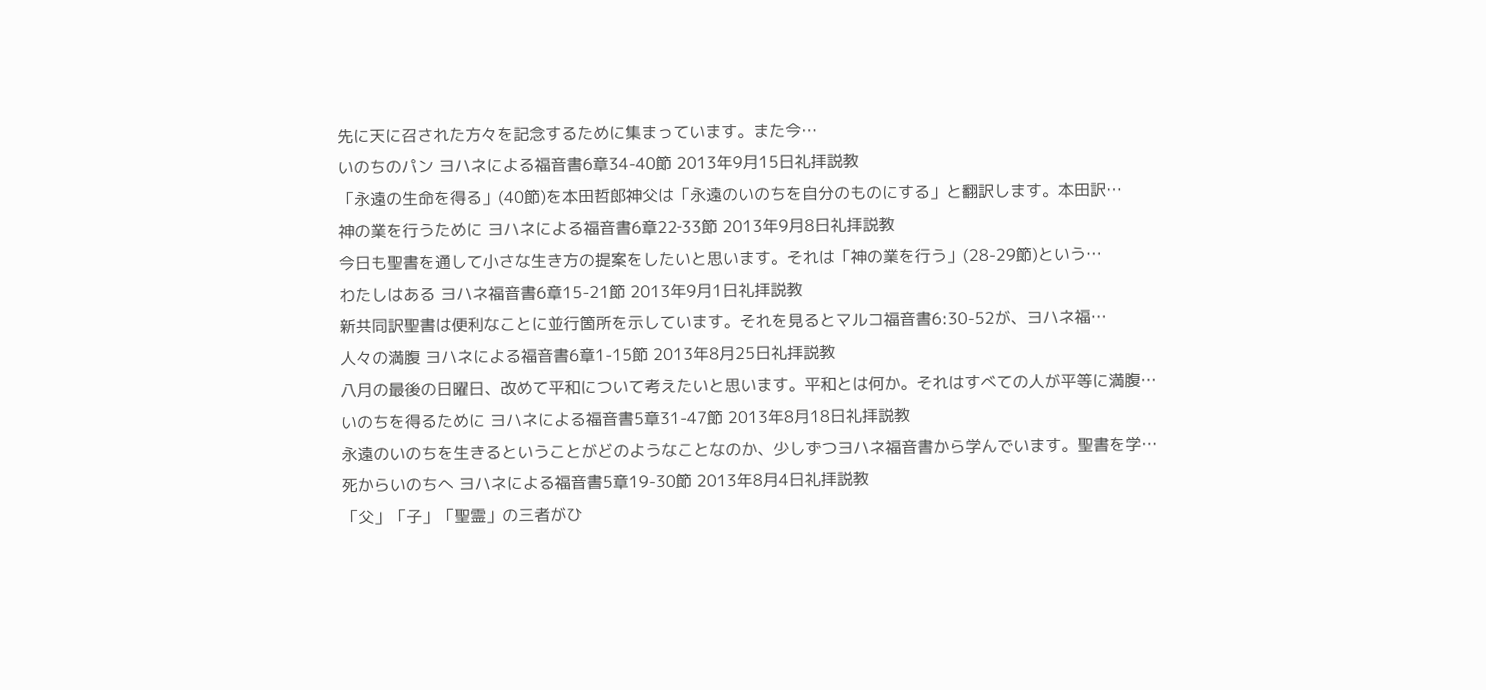先に天に召された方々を記念するために集まっています。また今…
いのちのパン ヨハネによる福音書6章34-40節 2013年9月15日礼拝説教
「永遠の生命を得る」(40節)を本田哲郎神父は「永遠のいのちを自分のものにする」と翻訳します。本田訳…
神の業を行うために ヨハネによる福音書6章22‐33節 2013年9月8日礼拝説教
今日も聖書を通して小さな生き方の提案をしたいと思います。それは「神の業を行う」(28-29節)という…
わたしはある ヨハネ福音書6章15-21節 2013年9月1日礼拝説教
新共同訳聖書は便利なことに並行箇所を示しています。それを見るとマルコ福音書6:30-52が、ヨハネ福…
人々の満腹 ヨハネによる福音書6章1-15節 2013年8月25日礼拝説教
八月の最後の日曜日、改めて平和について考えたいと思います。平和とは何か。それはすべての人が平等に満腹…
いのちを得るために ヨハネによる福音書5章31-47節 2013年8月18日礼拝説教
永遠のいのちを生きるということがどのようなことなのか、少しずつヨハネ福音書から学んでいます。聖書を学…
死からいのちへ ヨハネによる福音書5章19-30節 2013年8月4日礼拝説教
「父」「子」「聖霊」の三者がひ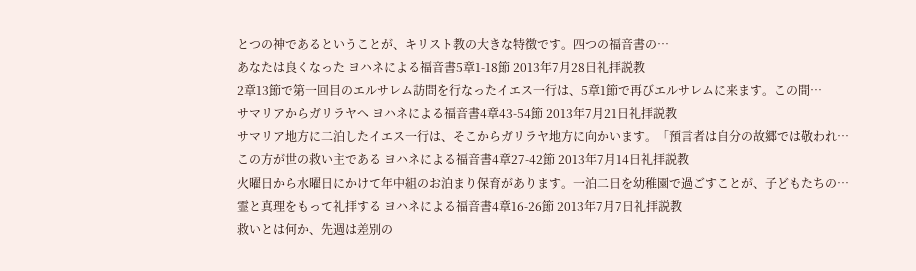とつの神であるということが、キリスト教の大きな特徴です。四つの福音書の…
あなたは良くなった ヨハネによる福音書5章1-18節 2013年7月28日礼拝説教
2章13節で第一回目のエルサレム訪問を行なったイエス一行は、5章1節で再びエルサレムに来ます。この間…
サマリアからガリラヤへ ヨハネによる福音書4章43-54節 2013年7月21日礼拝説教
サマリア地方に二泊したイエス一行は、そこからガリラヤ地方に向かいます。「預言者は自分の故郷では敬われ…
この方が世の救い主である ヨハネによる福音書4章27-42節 2013年7月14日礼拝説教
火曜日から水曜日にかけて年中組のお泊まり保育があります。一泊二日を幼稚園で過ごすことが、子どもたちの…
霊と真理をもって礼拝する ヨハネによる福音書4章16-26節 2013年7月7日礼拝説教
救いとは何か、先週は差別の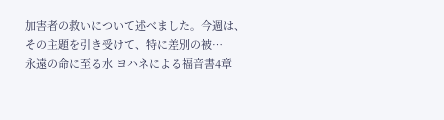加害者の救いについて述べました。今週は、その主題を引き受けて、特に差別の被…
永遠の命に至る水 ヨハネによる福音書4章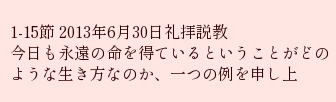1-15節 2013年6月30日礼拝説教
今日も永遠の命を得ているということがどのような生き方なのか、一つの例を申し上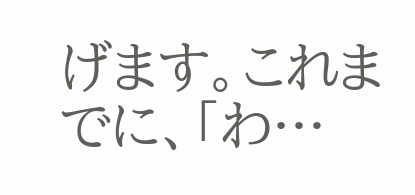げます。これまでに、「わ…